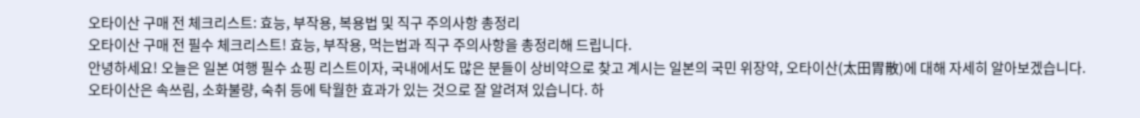오타이산 구매 전 체크리스트: 효능, 부작용, 복용법 및 직구 주의사항 총정리
오타이산 구매 전 필수 체크리스트! 효능, 부작용, 먹는법과 직구 주의사항을 총정리해 드립니다.
안녕하세요! 오늘은 일본 여행 필수 쇼핑 리스트이자, 국내에서도 많은 분들이 상비약으로 찾고 계시는 일본의 국민 위장약, 오타이산(太田胃散)에 대해 자세히 알아보겠습니다.
오타이산은 속쓰림, 소화불량, 숙취 등에 탁월한 효과가 있는 것으로 잘 알려져 있습니다. 하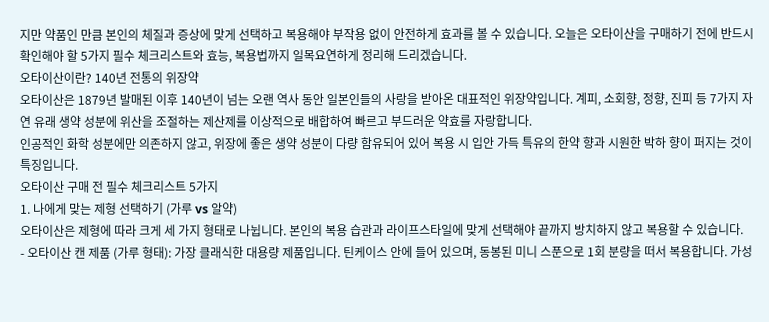지만 약품인 만큼 본인의 체질과 증상에 맞게 선택하고 복용해야 부작용 없이 안전하게 효과를 볼 수 있습니다. 오늘은 오타이산을 구매하기 전에 반드시 확인해야 할 5가지 필수 체크리스트와 효능, 복용법까지 일목요연하게 정리해 드리겠습니다.
오타이산이란? 140년 전통의 위장약
오타이산은 1879년 발매된 이후 140년이 넘는 오랜 역사 동안 일본인들의 사랑을 받아온 대표적인 위장약입니다. 계피, 소회향, 정향, 진피 등 7가지 자연 유래 생약 성분에 위산을 조절하는 제산제를 이상적으로 배합하여 빠르고 부드러운 약효를 자랑합니다.
인공적인 화학 성분에만 의존하지 않고, 위장에 좋은 생약 성분이 다량 함유되어 있어 복용 시 입안 가득 특유의 한약 향과 시원한 박하 향이 퍼지는 것이 특징입니다.
오타이산 구매 전 필수 체크리스트 5가지
1. 나에게 맞는 제형 선택하기 (가루 vs 알약)
오타이산은 제형에 따라 크게 세 가지 형태로 나뉩니다. 본인의 복용 습관과 라이프스타일에 맞게 선택해야 끝까지 방치하지 않고 복용할 수 있습니다.
- 오타이산 캔 제품 (가루 형태): 가장 클래식한 대용량 제품입니다. 틴케이스 안에 들어 있으며, 동봉된 미니 스푼으로 1회 분량을 떠서 복용합니다. 가성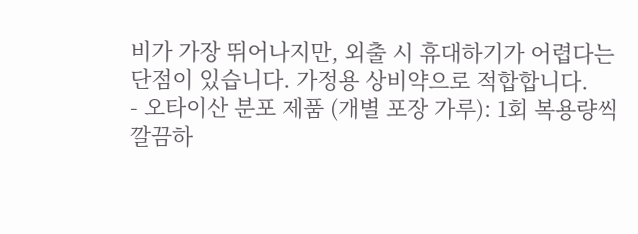비가 가장 뛰어나지만, 외출 시 휴대하기가 어렵다는 단점이 있습니다. 가정용 상비약으로 적합합니다.
- 오타이산 분포 제품 (개별 포장 가루): 1회 복용량씩 깔끔하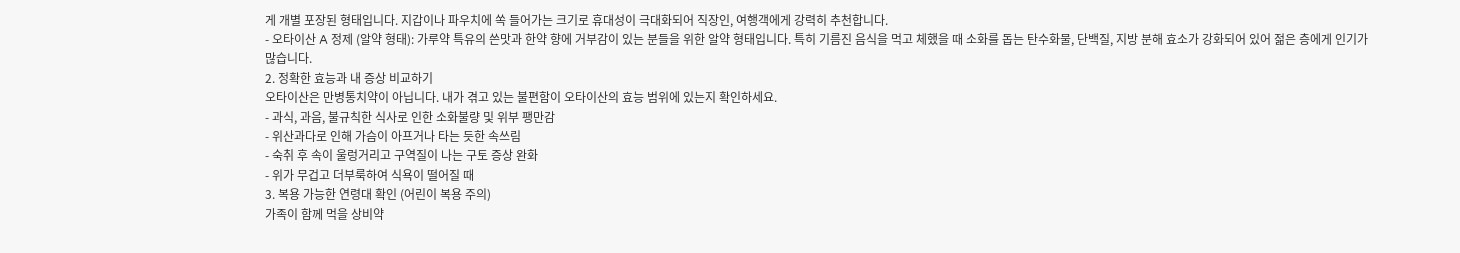게 개별 포장된 형태입니다. 지갑이나 파우치에 쏙 들어가는 크기로 휴대성이 극대화되어 직장인, 여행객에게 강력히 추천합니다.
- 오타이산 A 정제 (알약 형태): 가루약 특유의 쓴맛과 한약 향에 거부감이 있는 분들을 위한 알약 형태입니다. 특히 기름진 음식을 먹고 체했을 때 소화를 돕는 탄수화물, 단백질, 지방 분해 효소가 강화되어 있어 젊은 층에게 인기가 많습니다.
2. 정확한 효능과 내 증상 비교하기
오타이산은 만병통치약이 아닙니다. 내가 겪고 있는 불편함이 오타이산의 효능 범위에 있는지 확인하세요.
- 과식, 과음, 불규칙한 식사로 인한 소화불량 및 위부 팽만감
- 위산과다로 인해 가슴이 아프거나 타는 듯한 속쓰림
- 숙취 후 속이 울렁거리고 구역질이 나는 구토 증상 완화
- 위가 무겁고 더부룩하여 식욕이 떨어질 때
3. 복용 가능한 연령대 확인 (어린이 복용 주의)
가족이 함께 먹을 상비약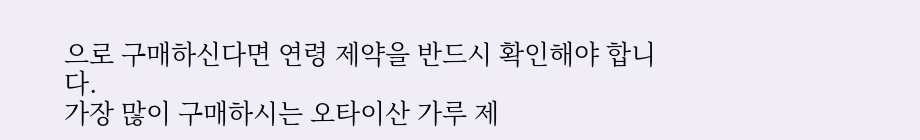으로 구매하신다면 연령 제약을 반드시 확인해야 합니다.
가장 많이 구매하시는 오타이산 가루 제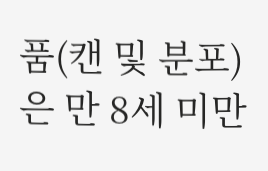품(캔 및 분포)은 만 8세 미만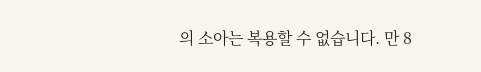의 소아는 복용할 수 없습니다. 만 8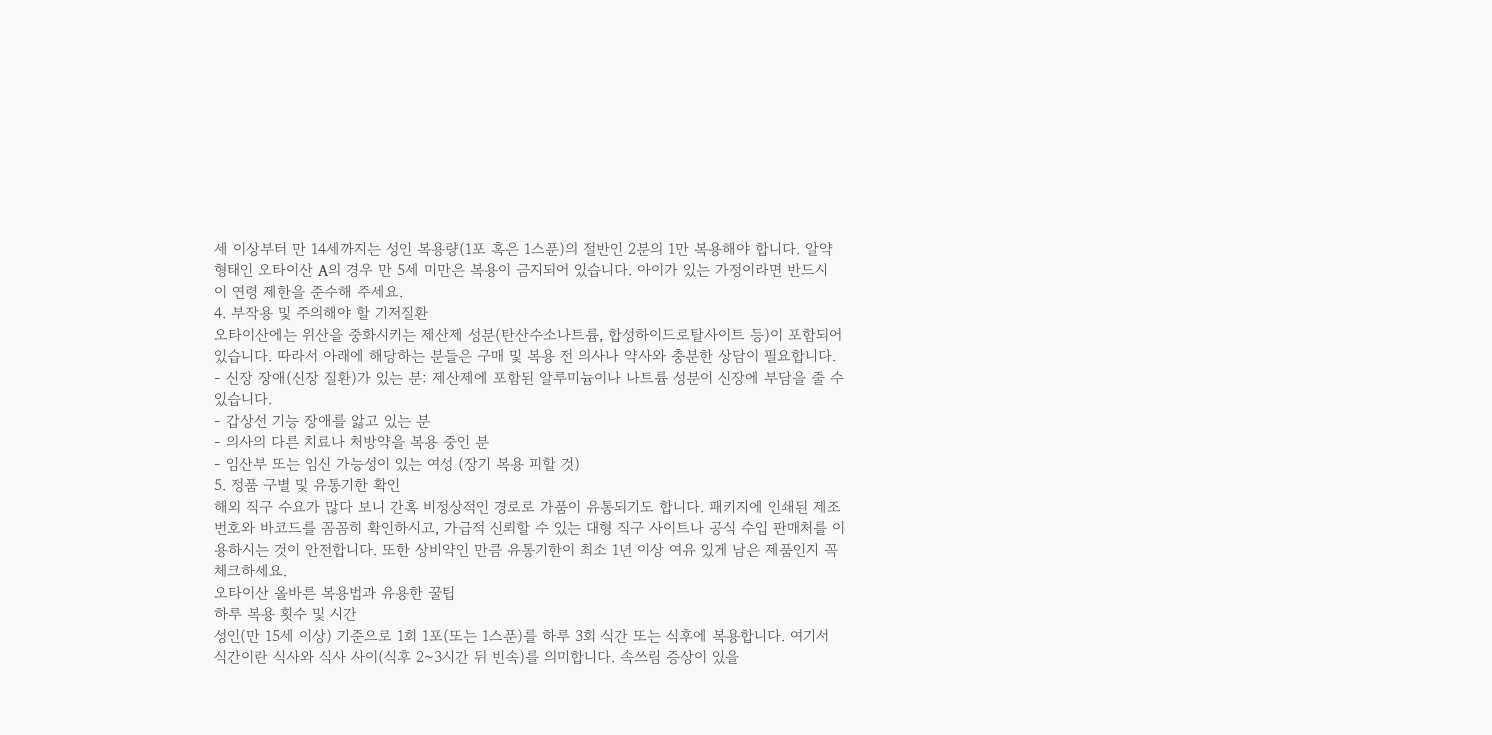세 이상부터 만 14세까지는 성인 복용량(1포 혹은 1스푼)의 절반인 2분의 1만 복용해야 합니다. 알약 형태인 오타이산 A의 경우 만 5세 미만은 복용이 금지되어 있습니다. 아이가 있는 가정이라면 반드시 이 연령 제한을 준수해 주세요.
4. 부작용 및 주의해야 할 기저질환
오타이산에는 위산을 중화시키는 제산제 성분(탄산수소나트륨, 합성하이드로탈사이트 등)이 포함되어 있습니다. 따라서 아래에 해당하는 분들은 구매 및 복용 전 의사나 약사와 충분한 상담이 필요합니다.
- 신장 장애(신장 질환)가 있는 분: 제산제에 포함된 알루미늄이나 나트륨 성분이 신장에 부담을 줄 수 있습니다.
- 갑상선 기능 장애를 앓고 있는 분
- 의사의 다른 치료나 처방약을 복용 중인 분
- 임산부 또는 임신 가능성이 있는 여성 (장기 복용 피할 것)
5. 정품 구별 및 유통기한 확인
해외 직구 수요가 많다 보니 간혹 비정상적인 경로로 가품이 유통되기도 합니다. 패키지에 인쇄된 제조번호와 바코드를 꼼꼼히 확인하시고, 가급적 신뢰할 수 있는 대형 직구 사이트나 공식 수입 판매처를 이용하시는 것이 안전합니다. 또한 상비약인 만큼 유통기한이 최소 1년 이상 여유 있게 남은 제품인지 꼭 체크하세요.
오타이산 올바른 복용법과 유용한 꿀팁
하루 복용 횟수 및 시간
성인(만 15세 이상) 기준으로 1회 1포(또는 1스푼)를 하루 3회 식간 또는 식후에 복용합니다. 여기서 식간이란 식사와 식사 사이(식후 2~3시간 뒤 빈속)를 의미합니다. 속쓰림 증상이 있을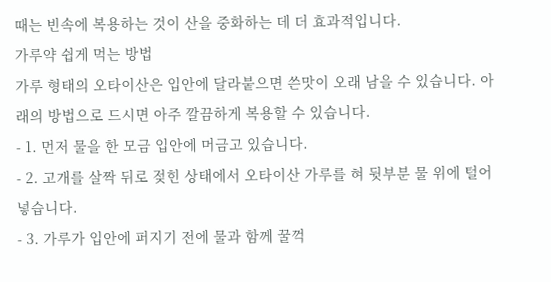때는 빈속에 복용하는 것이 산을 중화하는 데 더 효과적입니다.
가루약 쉽게 먹는 방법
가루 형태의 오타이산은 입안에 달라붙으면 쓴맛이 오래 남을 수 있습니다. 아래의 방법으로 드시면 아주 깔끔하게 복용할 수 있습니다.
- 1. 먼저 물을 한 모금 입안에 머금고 있습니다.
- 2. 고개를 살짝 뒤로 젖힌 상태에서 오타이산 가루를 혀 뒷부분 물 위에 털어 넣습니다.
- 3. 가루가 입안에 퍼지기 전에 물과 함께 꿀꺽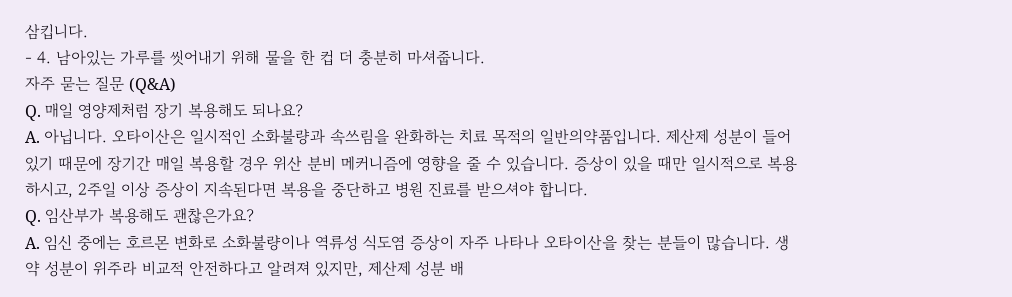삼킵니다.
- 4. 남아있는 가루를 씻어내기 위해 물을 한 컵 더 충분히 마셔줍니다.
자주 묻는 질문 (Q&A)
Q. 매일 영양제처럼 장기 복용해도 되나요?
A. 아닙니다. 오타이산은 일시적인 소화불량과 속쓰림을 완화하는 치료 목적의 일반의약품입니다. 제산제 성분이 들어있기 때문에 장기간 매일 복용할 경우 위산 분비 메커니즘에 영향을 줄 수 있습니다. 증상이 있을 때만 일시적으로 복용하시고, 2주일 이상 증상이 지속된다면 복용을 중단하고 병원 진료를 받으셔야 합니다.
Q. 임산부가 복용해도 괜찮은가요?
A. 임신 중에는 호르몬 변화로 소화불량이나 역류성 식도염 증상이 자주 나타나 오타이산을 찾는 분들이 많습니다. 생약 성분이 위주라 비교적 안전하다고 알려져 있지만, 제산제 성분 배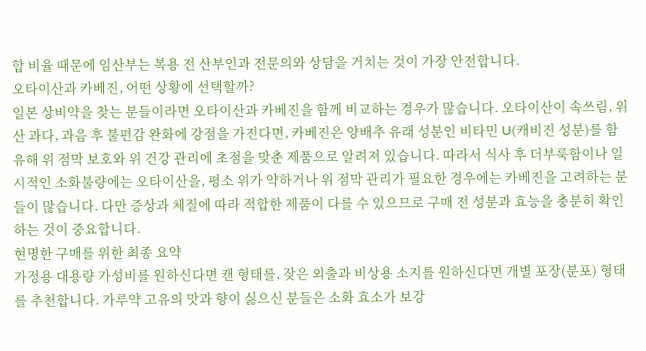합 비율 때문에 임산부는 복용 전 산부인과 전문의와 상담을 거치는 것이 가장 안전합니다.
오타이산과 카베진, 어떤 상황에 선택할까?
일본 상비약을 찾는 분들이라면 오타이산과 카베진을 함께 비교하는 경우가 많습니다. 오타이산이 속쓰림, 위산 과다, 과음 후 불편감 완화에 강점을 가진다면, 카베진은 양배추 유래 성분인 비타민 U(캐비진 성분)를 함유해 위 점막 보호와 위 건강 관리에 초점을 맞춘 제품으로 알려져 있습니다. 따라서 식사 후 더부룩함이나 일시적인 소화불량에는 오타이산을, 평소 위가 약하거나 위 점막 관리가 필요한 경우에는 카베진을 고려하는 분들이 많습니다. 다만 증상과 체질에 따라 적합한 제품이 다를 수 있으므로 구매 전 성분과 효능을 충분히 확인하는 것이 중요합니다.
현명한 구매를 위한 최종 요약
가정용 대용량 가성비를 원하신다면 캔 형태를, 잦은 외출과 비상용 소지를 원하신다면 개별 포장(분포) 형태를 추천합니다. 가루약 고유의 맛과 향이 싫으신 분들은 소화 효소가 보강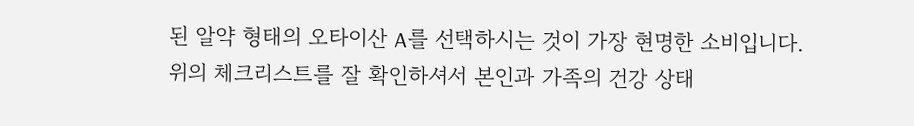된 알약 형태의 오타이산 A를 선택하시는 것이 가장 현명한 소비입니다.
위의 체크리스트를 잘 확인하셔서 본인과 가족의 건강 상태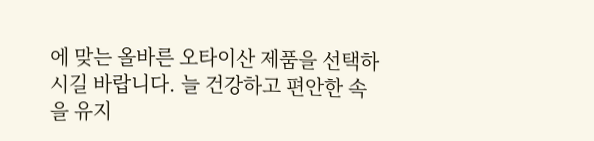에 맞는 올바른 오타이산 제품을 선택하시길 바랍니다. 늘 건강하고 편안한 속을 유지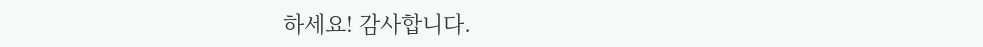하세요! 감사합니다.